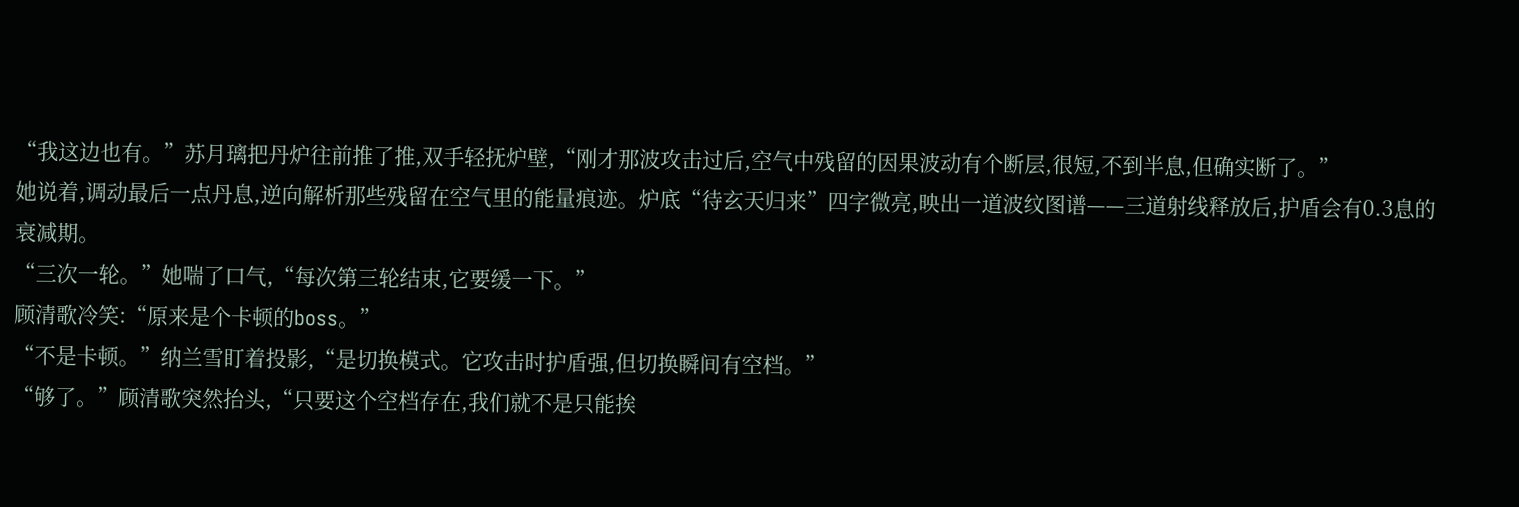“我这边也有。”苏月璃把丹炉往前推了推,双手轻抚炉壁,“刚才那波攻击过后,空气中残留的因果波动有个断层,很短,不到半息,但确实断了。”
她说着,调动最后一点丹息,逆向解析那些残留在空气里的能量痕迹。炉底“待玄天归来”四字微亮,映出一道波纹图谱——三道射线释放后,护盾会有0.3息的衰减期。
“三次一轮。”她喘了口气,“每次第三轮结束,它要缓一下。”
顾清歌冷笑:“原来是个卡顿的boss。”
“不是卡顿。”纳兰雪盯着投影,“是切换模式。它攻击时护盾强,但切换瞬间有空档。”
“够了。”顾清歌突然抬头,“只要这个空档存在,我们就不是只能挨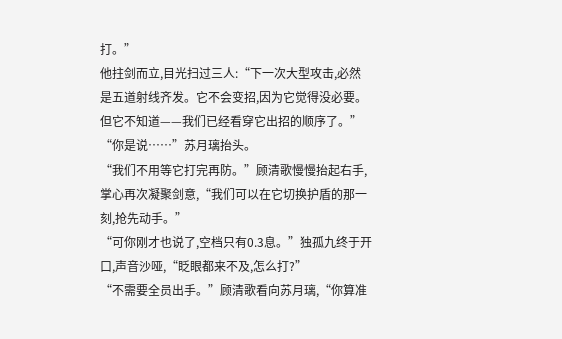打。”
他拄剑而立,目光扫过三人:“下一次大型攻击,必然是五道射线齐发。它不会变招,因为它觉得没必要。但它不知道——我们已经看穿它出招的顺序了。”
“你是说……”苏月璃抬头。
“我们不用等它打完再防。”顾清歌慢慢抬起右手,掌心再次凝聚剑意,“我们可以在它切换护盾的那一刻,抢先动手。”
“可你刚才也说了,空档只有0.3息。”独孤九终于开口,声音沙哑,“眨眼都来不及,怎么打?”
“不需要全员出手。”顾清歌看向苏月璃,“你算准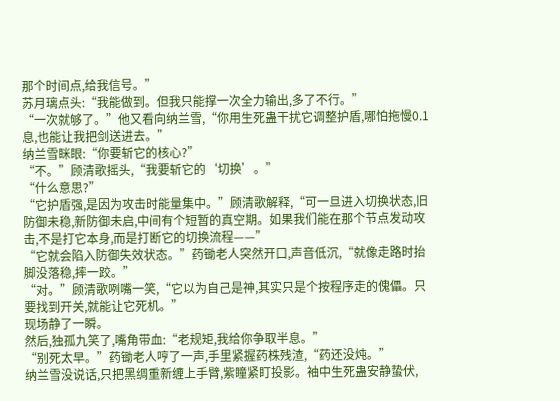那个时间点,给我信号。”
苏月璃点头:“我能做到。但我只能撑一次全力输出,多了不行。”
“一次就够了。”他又看向纳兰雪,“你用生死蛊干扰它调整护盾,哪怕拖慢0.1息,也能让我把剑送进去。”
纳兰雪眯眼:“你要斩它的核心?”
“不。”顾清歌摇头,“我要斩它的‘切换’。”
“什么意思?”
“它护盾强,是因为攻击时能量集中。”顾清歌解释,“可一旦进入切换状态,旧防御未稳,新防御未启,中间有个短暂的真空期。如果我们能在那个节点发动攻击,不是打它本身,而是打断它的切换流程——”
“它就会陷入防御失效状态。”药锄老人突然开口,声音低沉,“就像走路时抬脚没落稳,摔一跤。”
“对。”顾清歌咧嘴一笑,“它以为自己是神,其实只是个按程序走的傀儡。只要找到开关,就能让它死机。”
现场静了一瞬。
然后,独孤九笑了,嘴角带血:“老规矩,我给你争取半息。”
“别死太早。”药锄老人哼了一声,手里紧握药株残渣,“药还没炖。”
纳兰雪没说话,只把黑绸重新缠上手臂,紫瞳紧盯投影。袖中生死蛊安静蛰伏,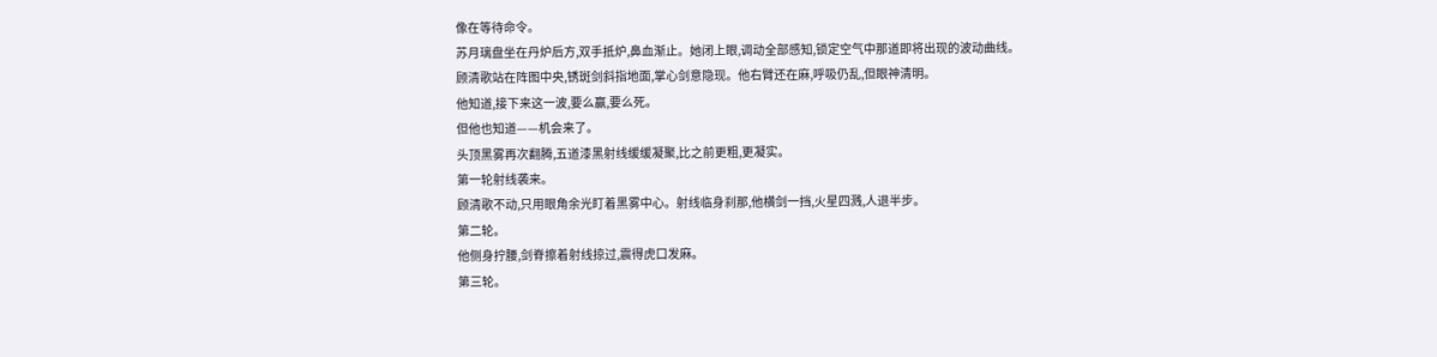像在等待命令。
苏月璃盘坐在丹炉后方,双手抵炉,鼻血渐止。她闭上眼,调动全部感知,锁定空气中那道即将出现的波动曲线。
顾清歌站在阵图中央,锈斑剑斜指地面,掌心剑意隐现。他右臂还在麻,呼吸仍乱,但眼神清明。
他知道,接下来这一波,要么赢,要么死。
但他也知道——机会来了。
头顶黑雾再次翻腾,五道漆黑射线缓缓凝聚,比之前更粗,更凝实。
第一轮射线袭来。
顾清歌不动,只用眼角余光盯着黑雾中心。射线临身刹那,他横剑一挡,火星四溅,人退半步。
第二轮。
他侧身拧腰,剑脊擦着射线掠过,震得虎口发麻。
第三轮。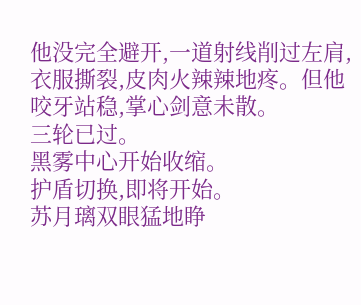他没完全避开,一道射线削过左肩,衣服撕裂,皮肉火辣辣地疼。但他咬牙站稳,掌心剑意未散。
三轮已过。
黑雾中心开始收缩。
护盾切换,即将开始。
苏月璃双眼猛地睁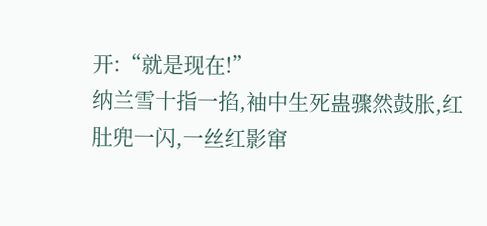开:“就是现在!”
纳兰雪十指一掐,袖中生死蛊骤然鼓胀,红肚兜一闪,一丝红影窜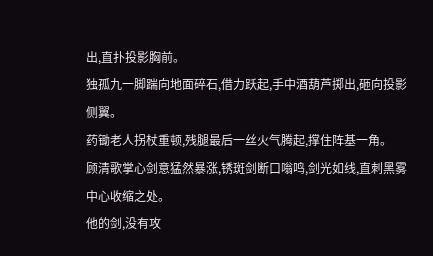出,直扑投影胸前。
独孤九一脚踹向地面碎石,借力跃起,手中酒葫芦掷出,砸向投影侧翼。
药锄老人拐杖重顿,残腿最后一丝火气腾起,撑住阵基一角。
顾清歌掌心剑意猛然暴涨,锈斑剑断口嗡鸣,剑光如线,直刺黑雾中心收缩之处。
他的剑,没有攻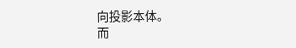向投影本体。
而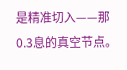是精准切入——那0.3息的真空节点。